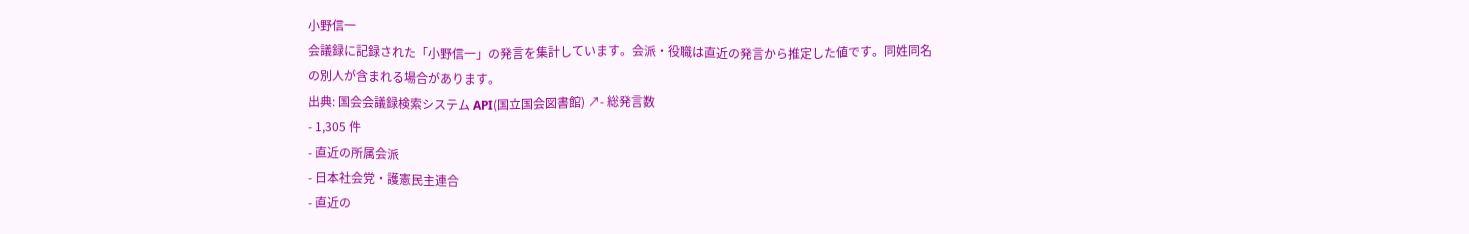小野信一
会議録に記録された「小野信一」の発言を集計しています。会派・役職は直近の発言から推定した値です。同姓同名の別人が含まれる場合があります。
出典: 国会会議録検索システム API(国立国会図書館) ↗- 総発言数
- 1,305 件
- 直近の所属会派
- 日本社会党・護憲民主連合
- 直近の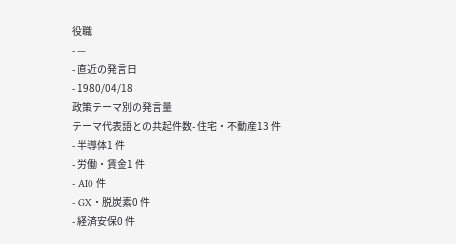役職
- —
- 直近の発言日
- 1980/04/18
政策テーマ別の発言量
テーマ代表語との共起件数- 住宅・不動産13 件
- 半導体1 件
- 労働・賃金1 件
- AI0 件
- GX・脱炭素0 件
- 経済安保0 件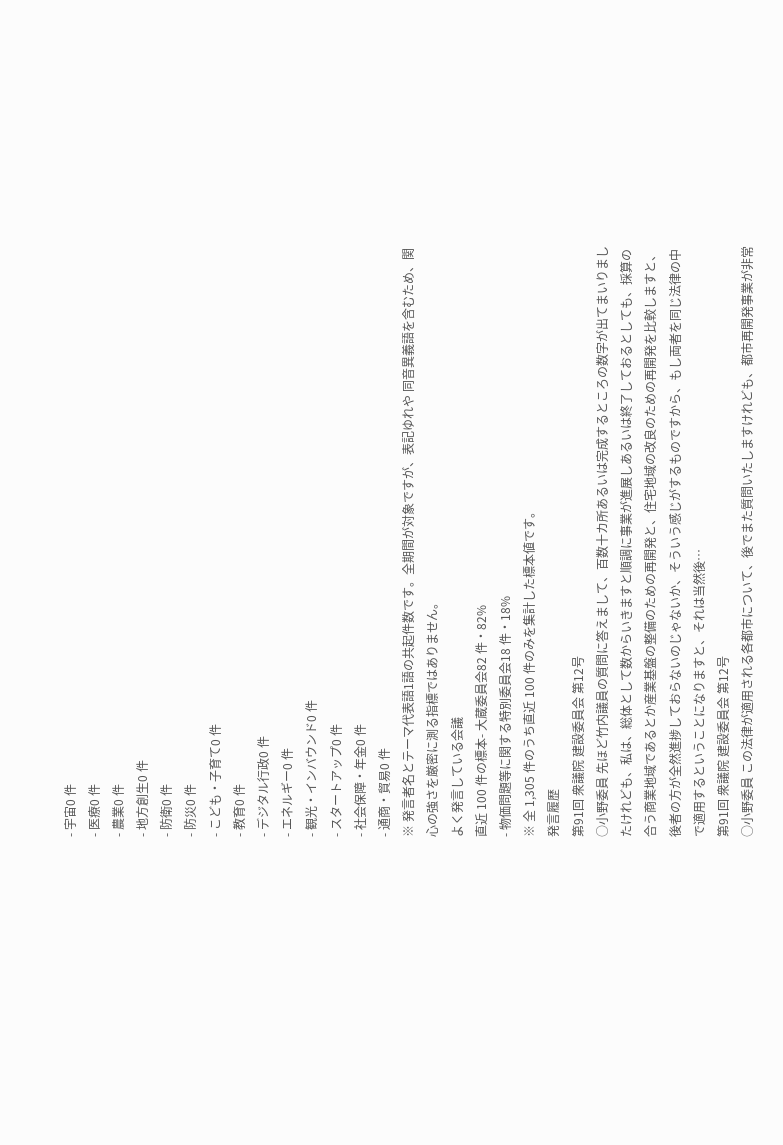- 宇宙0 件
- 医療0 件
- 農業0 件
- 地方創生0 件
- 防衛0 件
- 防災0 件
- こども・子育て0 件
- 教育0 件
- デジタル行政0 件
- エネルギー0 件
- 観光・インバウンド0 件
- スタートアップ0 件
- 社会保障・年金0 件
- 通商・貿易0 件
※ 発言者名とテーマ代表語1語の共起件数です。全期間が対象ですが、表記ゆれや 同音異義語を含むため、関心の強さを厳密に測る指標ではありません。
よく発言している会議
直近 100 件の標本- 大蔵委員会82 件・82%
- 物価問題等に関する特別委員会18 件・18%
※ 全 1,305 件のうち直近 100 件のみを集計した標本値です。
発言履歴
第91回 衆議院 建設委員会 第12号
○小野委員 先ほど竹内議員の質問に答えまして、百数十カ所あるいは完成するところの数字が出てまいりましたけれども、私は、総体として数からいきますと順調に事業が進展しあるいは終了しておるとしても、採算の合う商業地域であるとか産業基盤の整備のための再開発と、住宅地域の改良のための再開発を比較しますと、後者の方が全然進捗しておらないのじゃないか、そういう感じがするものですから、もし両者を同じ法律の中で適用するということになりますと、それは当然後…
第91回 衆議院 建設委員会 第12号
○小野委員 この法律が適用される各都市について、後でまた質問いたしますけれども、都市再開発事業が非常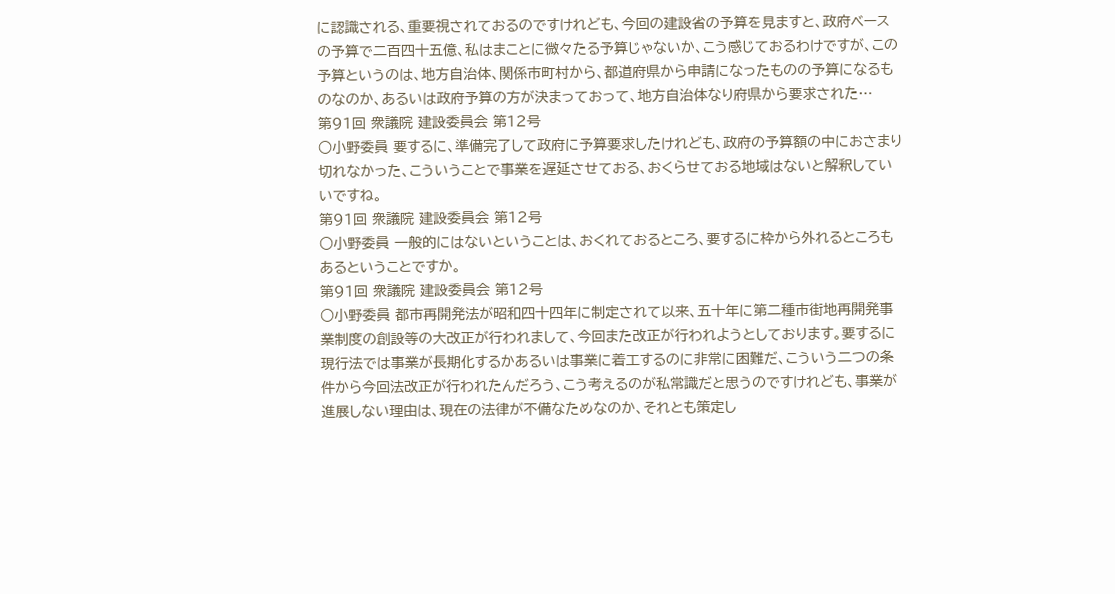に認識される、重要視されておるのですけれども、今回の建設省の予算を見ますと、政府ベースの予算で二百四十五億、私はまことに微々たる予算じゃないか、こう感じておるわけですが、この予算というのは、地方自治体、関係市町村から、都道府県から申請になったものの予算になるものなのか、あるいは政府予算の方が決まっておって、地方自治体なり府県から要求された…
第91回 衆議院 建設委員会 第12号
○小野委員 要するに、準備完了して政府に予算要求したけれども、政府の予算額の中におさまり切れなかった、こういうことで事業を遅延させておる、おくらせておる地域はないと解釈していいですね。
第91回 衆議院 建設委員会 第12号
○小野委員 一般的にはないということは、おくれておるところ、要するに枠から外れるところもあるということですか。
第91回 衆議院 建設委員会 第12号
○小野委員 都市再開発法が昭和四十四年に制定されて以来、五十年に第二種市街地再開発事業制度の創設等の大改正が行われまして、今回また改正が行われようとしております。要するに現行法では事業が長期化するかあるいは事業に着工するのに非常に困難だ、こういう二つの条件から今回法改正が行われたんだろう、こう考えるのが私常識だと思うのですけれども、事業が進展しない理由は、現在の法律が不備なためなのか、それとも策定し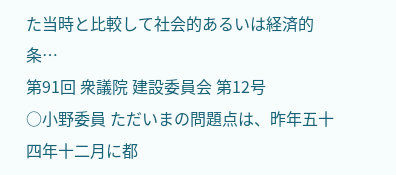た当時と比較して社会的あるいは経済的条…
第91回 衆議院 建設委員会 第12号
○小野委員 ただいまの問題点は、昨年五十四年十二月に都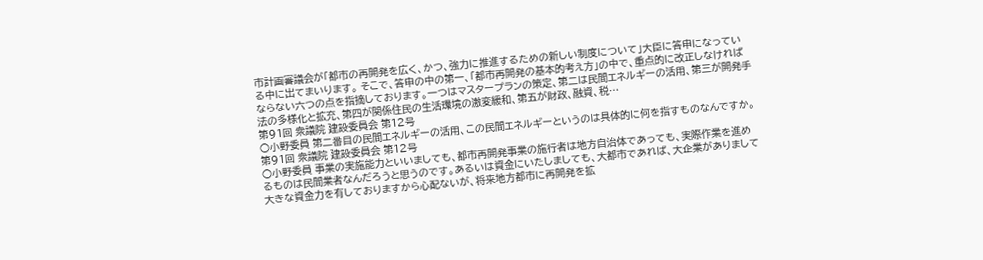市計画審議会が「都市の再開発を広く、かつ、強力に推進するための新しい制度について」大臣に答申になっている中に出てまいります。 そこで、答申の中の第一、「都市再開発の基本的考え方」の中で、重点的に改正しなければならない六つの点を指摘しております。一つはマスタープランの策定、第二は民間エネルギーの活用、第三が開発手法の多様化と拡充、第四が関係住民の生活環境の激変緩和、第五が財政、融資、税…
第91回 衆議院 建設委員会 第12号
○小野委員 第二番目の民間エネルギーの活用、この民間エネルギーというのは具体的に何を指すものなんですか。
第91回 衆議院 建設委員会 第12号
○小野委員 事業の実施能力といいましても、都市再開発事業の施行者は地方自治体であっても、実際作業を進めるものは民間業者なんだろうと思うのです。あるいは資金にいたしましても、大都市であれば、大企業がありまして大きな資金力を有しておりますから心配ないが、将来地方都市に再開発を拡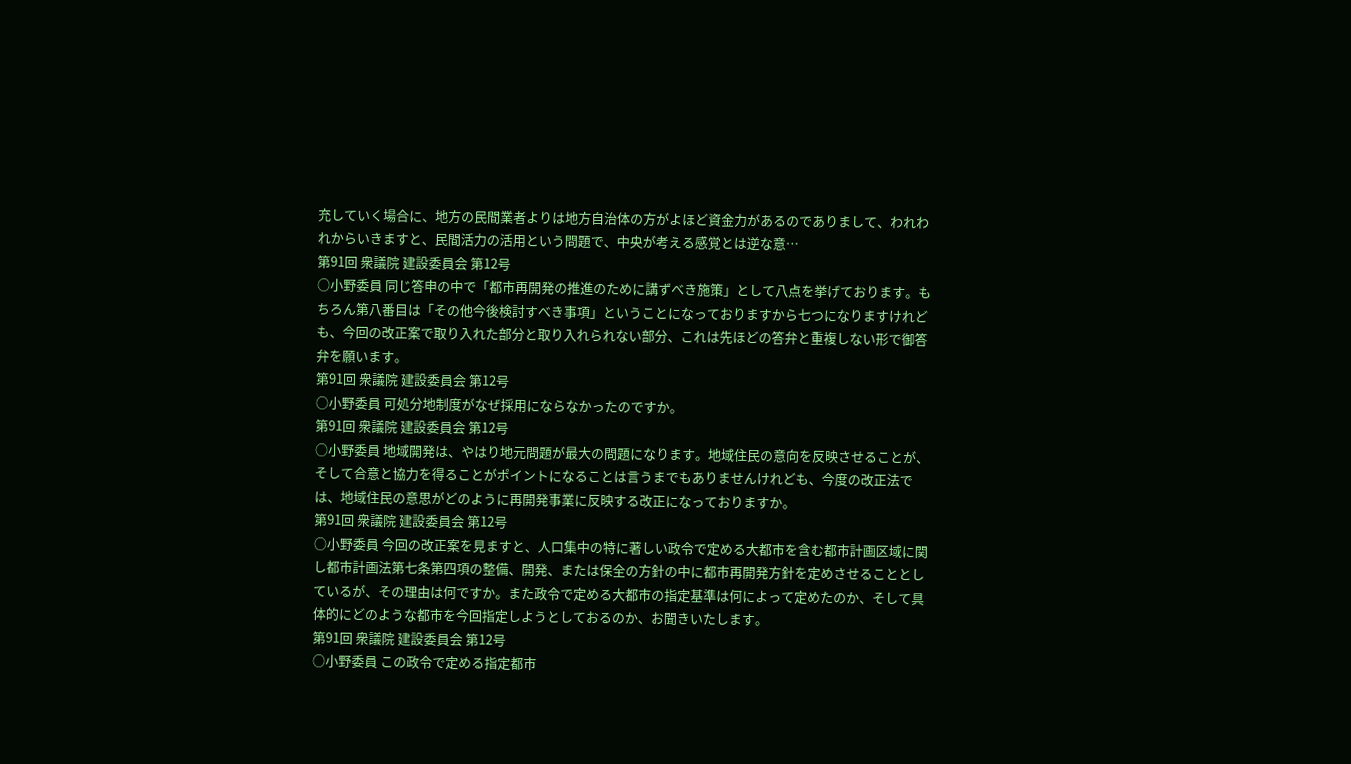充していく場合に、地方の民間業者よりは地方自治体の方がよほど資金力があるのでありまして、われわれからいきますと、民間活力の活用という問題で、中央が考える感覚とは逆な意…
第91回 衆議院 建設委員会 第12号
○小野委員 同じ答申の中で「都市再開発の推進のために講ずべき施策」として八点を挙げております。もちろん第八番目は「その他今後検討すべき事項」ということになっておりますから七つになりますけれども、今回の改正案で取り入れた部分と取り入れられない部分、これは先ほどの答弁と重複しない形で御答弁を願います。
第91回 衆議院 建設委員会 第12号
○小野委員 可処分地制度がなぜ採用にならなかったのですか。
第91回 衆議院 建設委員会 第12号
○小野委員 地域開発は、やはり地元問題が最大の問題になります。地域住民の意向を反映させることが、そして合意と協力を得ることがポイントになることは言うまでもありませんけれども、今度の改正法では、地域住民の意思がどのように再開発事業に反映する改正になっておりますか。
第91回 衆議院 建設委員会 第12号
○小野委員 今回の改正案を見ますと、人口集中の特に著しい政令で定める大都市を含む都市計画区域に関し都市計画法第七条第四項の整備、開発、または保全の方針の中に都市再開発方針を定めさせることとしているが、その理由は何ですか。また政令で定める大都市の指定基準は何によって定めたのか、そして具体的にどのような都市を今回指定しようとしておるのか、お聞きいたします。
第91回 衆議院 建設委員会 第12号
○小野委員 この政令で定める指定都市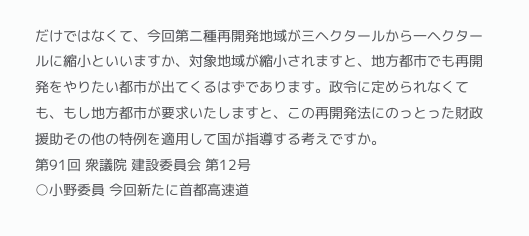だけではなくて、今回第二種再開発地域が三ヘクタールから一ヘクタールに縮小といいますか、対象地域が縮小されますと、地方都市でも再開発をやりたい都市が出てくるはずであります。政令に定められなくても、もし地方都市が要求いたしますと、この再開発法にのっとった財政援助その他の特例を適用して国が指導する考えですか。
第91回 衆議院 建設委員会 第12号
○小野委員 今回新たに首都高速道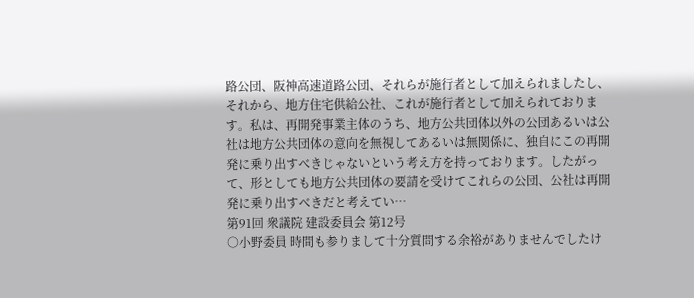路公団、阪神高速道路公団、それらが施行者として加えられましたし、それから、地方住宅供給公社、これが施行者として加えられております。私は、再開発事業主体のうち、地方公共団体以外の公団あるいは公社は地方公共団体の意向を無視してあるいは無関係に、独自にこの再開発に乗り出すべきじゃないという考え方を持っております。したがって、形としても地方公共団体の要請を受けてこれらの公団、公社は再開発に乗り出すべきだと考えてい…
第91回 衆議院 建設委員会 第12号
○小野委員 時間も参りまして十分質問する余裕がありませんでしたけ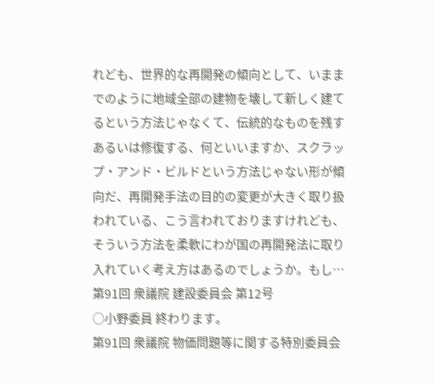れども、世界的な再開発の傾向として、いままでのように地域全部の建物を壊して新しく建てるという方法じゃなくて、伝統的なものを残すあるいは修復する、何といいますか、スクラップ・アンド・ビルドという方法じゃない形が傾向だ、再開発手法の目的の変更が大きく取り扱われている、こう言われておりますけれども、そういう方法を柔軟にわが国の再開発法に取り入れていく考え方はあるのでしょうか。もし…
第91回 衆議院 建設委員会 第12号
○小野委員 終わります。
第91回 衆議院 物価問題等に関する特別委員会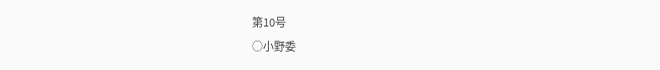第10号
○小野委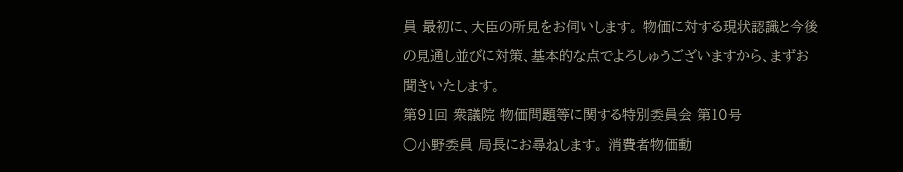員 最初に、大臣の所見をお伺いします。 物価に対する現状認識と今後の見通し並びに対策、基本的な点でよろしゅうございますから、まずお聞きいたします。
第91回 衆議院 物価問題等に関する特別委員会 第10号
○小野委員 局長にお尋ねします。 消費者物価動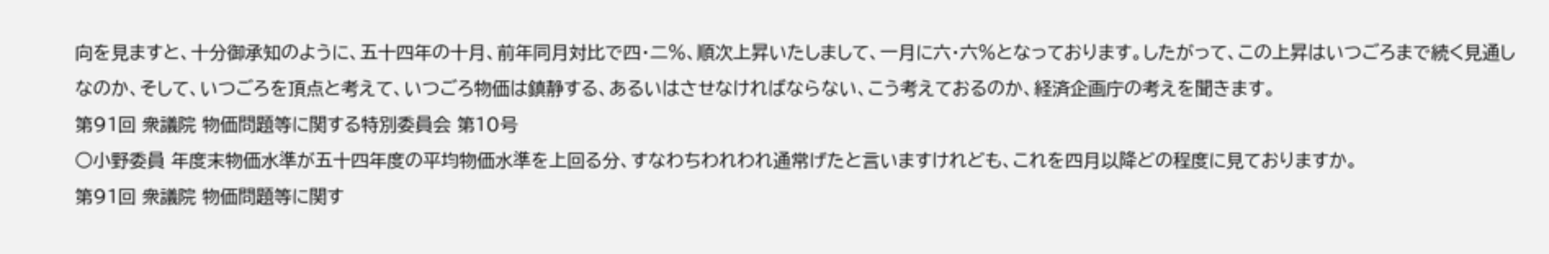向を見ますと、十分御承知のように、五十四年の十月、前年同月対比で四・二%、順次上昇いたしまして、一月に六・六%となっております。したがって、この上昇はいつごろまで続く見通しなのか、そして、いつごろを頂点と考えて、いつごろ物価は鎮静する、あるいはさせなければならない、こう考えておるのか、経済企画庁の考えを聞きます。
第91回 衆議院 物価問題等に関する特別委員会 第10号
○小野委員 年度末物価水準が五十四年度の平均物価水準を上回る分、すなわちわれわれ通常げたと言いますけれども、これを四月以降どの程度に見ておりますか。
第91回 衆議院 物価問題等に関す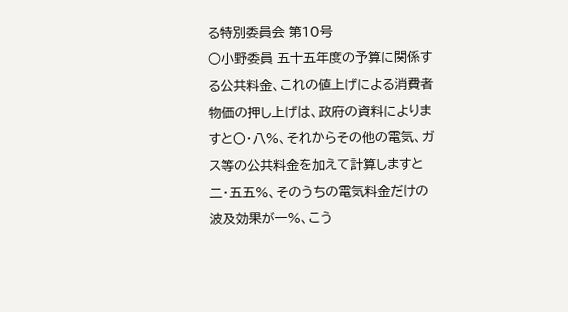る特別委員会 第10号
○小野委員 五十五年度の予算に関係する公共料金、これの値上げによる消費者物価の押し上げは、政府の資料によりますと〇・八%、それからその他の電気、ガス等の公共料金を加えて計算しますと二・五五%、そのうちの電気料金だけの波及効果が一%、こう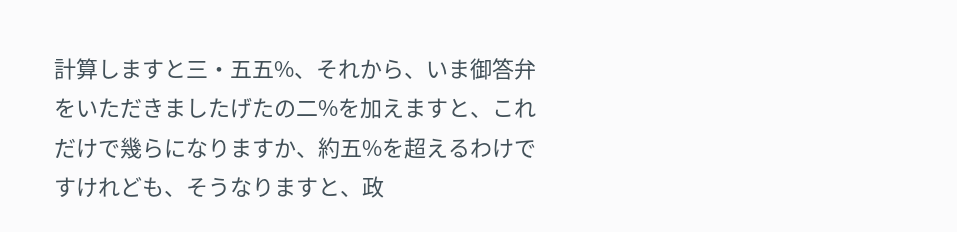計算しますと三・五五%、それから、いま御答弁をいただきましたげたの二%を加えますと、これだけで幾らになりますか、約五%を超えるわけですけれども、そうなりますと、政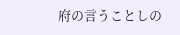府の言うことしの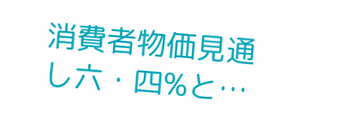消費者物価見通し六・四%と…